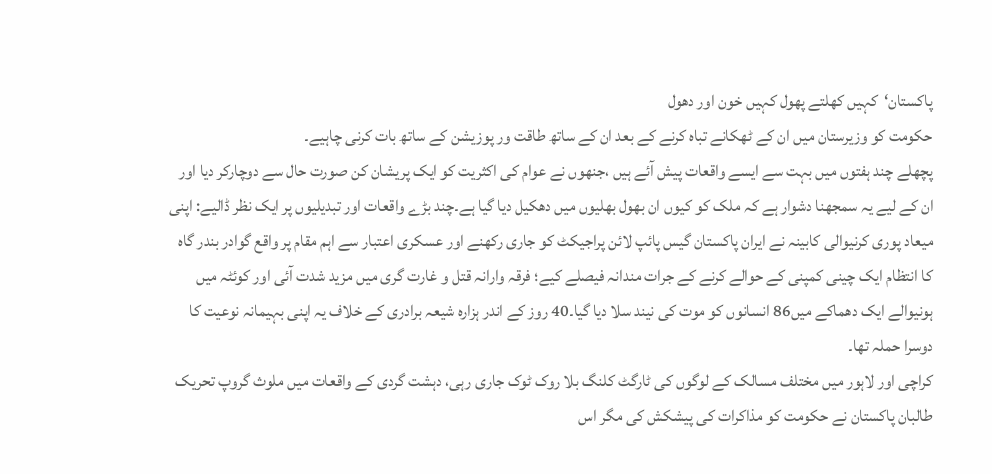پاکستان‘کہیں کھلتے پھول کہیں خون اور دھول
حکومت کو وزیرستان میں ان کے ٹھکانے تباہ کرنے کے بعد ان کے ساتھ طاقت ور پوزیشن کے ساتھ بات کرنی چاہیے۔
پچھلے چند ہفتوں میں بہت سے ایسے واقعات پیش آئے ہیں ،جنھوں نے عوام کی اکثریت کو ایک پریشان کن صورت حال سے دوچارکر دیا اور ان کے لیے یہ سمجھنا دشوار ہے کہ ملک کو کیوں ان بھول بھلیوں میں دھکیل دیا گیا ہے۔چند بڑے واقعات اور تبدیلیوں پر ایک نظر ڈالیے: اپنی میعاد پوری کرنیوالی کابینہ نے ایران پاکستان گیس پائپ لائن پراجیکٹ کو جاری رکھنے اور عسکری اعتبار سے اہم مقام پر واقع گوادر بندر گاہ کا انتظام ایک چینی کمپنی کے حوالے کرنے کے جرات مندانہ فیصلے کیے؛ فرقہ وارانہ قتل و غارت گری میں مزید شدت آئی اور کوئٹہ میں ہونیوالے ایک دھماکے میں86 انسانوں کو موت کی نیند سلا دیا گیا۔40 روز کے اندر ہزارہ شیعہ برادری کے خلاف یہ اپنی بہیمانہ نوعیت کا دوسرا حملہ تھا۔
کراچی اور لاہور میں مختلف مسالک کے لوگوں کی ٹارگٹ کلنگ بلا روک ٹوک جاری رہی، دہشت گردی کے واقعات میں ملوث گروپ تحریک طالبان پاکستان نے حکومت کو مذاکرات کی پیشکش کی مگر اس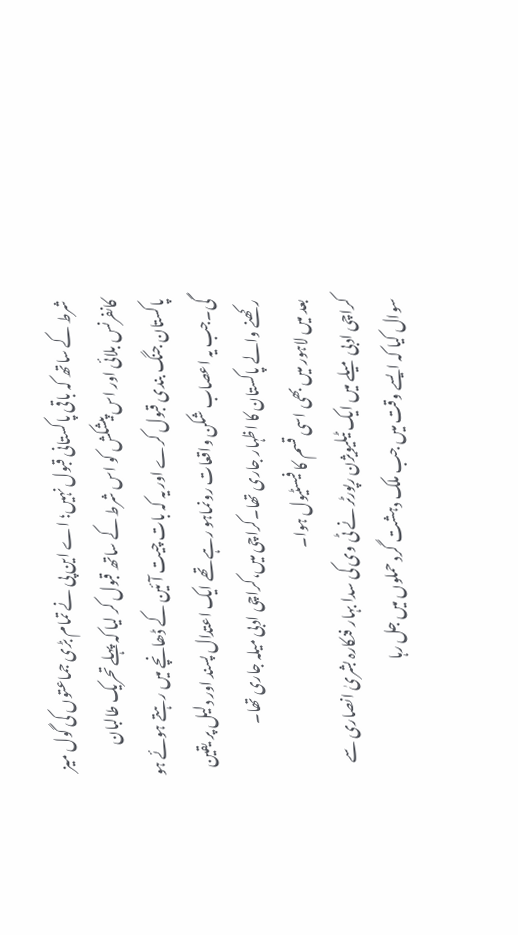شرط کے ساتھ کہ باقی پاکستانی قبول نہیں؛ اے این پی نے تمام بڑی جماعتوں کی گول میز کانفرنس بلائی اور اس پیشکش کو اس شرط کے ساتھ قبول کر لیا کہ پہلے تحریک طالبان پاکستان جنگ بندی قبول کرے اور یہ کہ بات چیت آئین کے ڈھانچے میں رہتے ہوئے ہو گی۔جب یہ اعصاب شکن واقعات رونماہو رہے تھے ایک اعتدال پسند اور دلیل پر یقین رکھنے والے پاکستان کا اظہار جاری تھا۔کراچی میں،کراچی ادبی میلہ جاری تھا۔
بعد میں لاہور میں بھی اسی قسم کا فیسٹیول ہوا۔
کراچی ادبی میلے میں ایک ٹیلیویژن رپورٹر نے ٹی وی کی سدا بہار فنکارہ بشریٰ انصاری سے سوال کیا کہ ایسے وقت میں جب ملک دہشت گرد حملوں میں جل رہا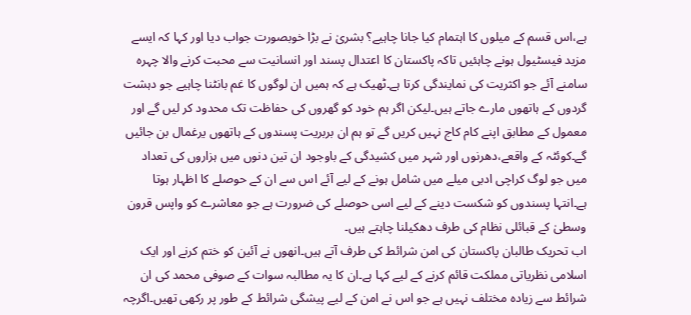ہے،اس قسم کے میلوں کا اہتمام کیا جانا چاہیے؟ بشریٰ نے بڑا خوبصورت جواب دیا اور کہا کہ ایسے مزید فیسٹیول ہونے چاہئیں تاکہ پاکستان کا اعتدال پسند اور انسانیت سے محبت کرنے والا چہرہ سامنے آئے جو اکثریت کی نمایندگی کرتا ہے۔ٹھیک ہے کہ ہمیں ان لوگوں کا غم بانٹنا چاہیے جو دہشت گردوں کے ہاتھوں مارے جاتے ہیں۔لیکن اگر ہم خود کو گھروں کی حفاظت تک محدود کر لیں گے اور معمول کے مطابق اپنے کام کاج نہیں کریں گے تو ہم ان بربریت پسندوں کے ہاتھوں یرغمال بن جائیں گے۔کوئٹہ کے واقعے،دھرنوں اور شہر میں کشیدگی کے باوجود ان تین دنوں میں ہزاروں کی تعداد میں جو لوگ کراچی ادبی میلے میں شامل ہونے کے لیے آئے اس سے ان کے حوصلے کا اظہار ہوتا ہے۔انتہا پسندوں کو شکست دینے کے لیے اسی حوصلے کی ضرورت ہے جو معاشرے کو واپس قرون وسطیٰ کے قبائلی نظام کی طرف دھکیلنا چاہتے ہیں۔
اب تحریک طالبان پاکستان کی امن شرائط کی طرف آتے ہیں۔انھوں نے آئین کو ختم کرنے اور ایک اسلامی نظریاتی مملکت قائم کرنے کے لیے کہا ہے۔ان کا یہ مطالبہ سوات کے صوفی محمد کی ان شرائط سے زیادہ مختلف نہیں ہے جو اس نے امن کے لیے پیشگی شرائط کے طور پر رکھی تھیں۔اگرچہ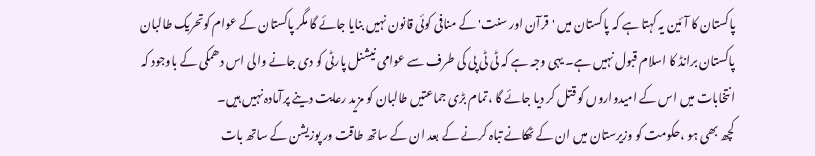پاکستان کا آئین یہ کہتا ہے کہ پاکستان میں 'قرآن اور سنت' کے منافی کوئی قانون نہیں بنایا جائے گا مگر پاکستان کے عوام کوتحریک طالبان پاکستان برانڈ کا اسلام قبول نہیں ہے۔ یہی وجہ ہے کہ ٹی ٹی پی کی طرف سے عوامی نیشنل پارٹی کو دی جانے والی اس دھمکی کے باوجود کہ انتخابات میں اس کے امیدواروں کو قتل کر دیا جائے گا ،تمام بڑی جماعتیں طالبان کو مزید رعایت دینے پرآمادہ نہیں ہیں۔
کچھ بھی ہو ،حکومت کو وزیرستان میں ان کے ٹھکانے تباہ کرنے کے بعد ان کے ساتھ طاقت ور پوزیشن کے ساتھ بات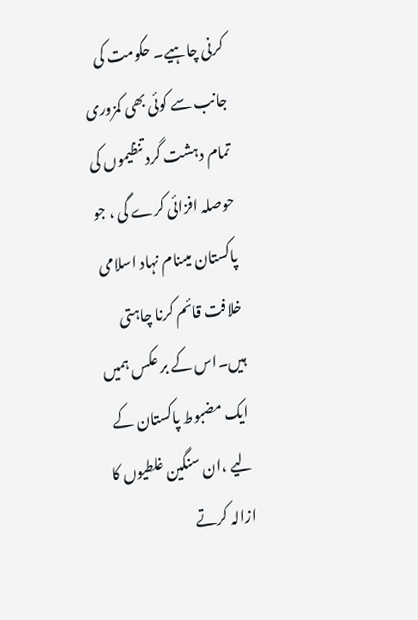کرنی چاہیے۔ حکومت کی جانب سے کوئی بھی کمزوری تمام دہشت گرد تنظیموں کی حوصلہ افزائی کرے گی ، جو پاکستان میںنام نہاد اسلامی خلافت قائم کرنا چاہتی ہیں۔اس کے بر عکس ہمیں ایک مضبوط پاکستان کے لیے ،ان سنگین غلطیوں کا ازالہ کرتے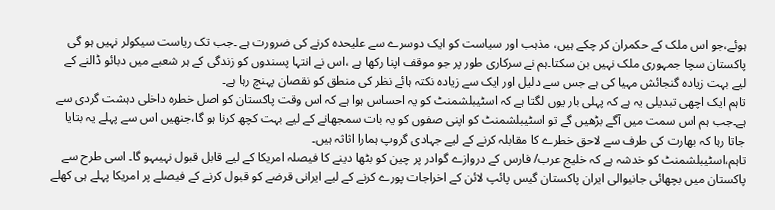ہوئے،جو اس ملک کے حکمران کر چکے ہیں، مذہب اور سیاست کو ایک دوسرے سے علیحدہ کرنے کی ضرورت ہے ۔جب تک ریاست سیکولر نہیں ہو گی پاکستان سچا جمہوری ملک نہیں بن سکتا۔ہم نے سرکاری طور پر جو موقف اپنا رکھا ہے ،اس نے انتہا پسندوں کو زندگی کے ہر شعبے میں دبائو ڈالنے کے لیے بہت زیادہ گنجائش مہیا کی ہے جس سے دلیل اور ایک سے زیادہ نکتہ ہائے نظر کی منطق کو نقصان پہنچ رہا ہے۔
تاہم ایک اچھی تبدیلی یہ ہے کہ پہلی بار یوں لگتا ہے کہ اسٹیبلشمنٹ کو یہ احساس ہوا ہے کہ اس وقت پاکستان کو اصل خطرہ داخلی دہشت گردی سے ہے۔جب ہم اس سمت میں آگے بڑھیں گے تو اسٹیبلشمنٹ کو اپنی صفوں کو یہ بات سمجھانے کے لیے بہت کچھ کرنا ہو گا،جنھیں اس سے پہلے یہ بتایا جاتا رہا کہ بھارت کی طرف سے لاحق خطرے کا مقابلہ کرنے کے لیے جہادی گروپ ہمارا اثاثہ ہیں۔
تاہم،اسٹیبلشمنٹ کو خدشہ ہے کہ خلیج عرب/ فارس کے دروازے گوادر پر چین کو بٹھا دینے کا فیصلہ امریکا کے لیے قابل قبول نہیںہو گا۔ اسی طرح سے پاکستان میں بچھائی جانیوالی ایران پاکستان گیس پائپ لائن کے اخراجات پورے کرنے کے لیے ایرانی قرضے کو قبول کرنے کے فیصلے پر امریکا پہلے ہی کھلے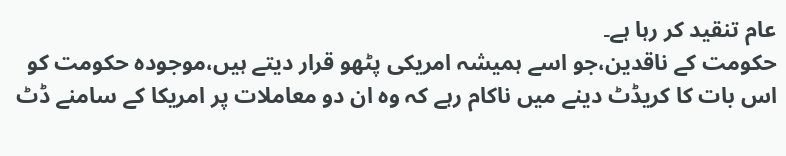عام تنقید کر رہا ہے۔
حکومت کے ناقدین،جو اسے ہمیشہ امریکی پٹھو قرار دیتے ہیں،موجودہ حکومت کو اس بات کا کریڈٹ دینے میں ناکام رہے کہ وہ ان دو معاملات پر امریکا کے سامنے ڈٹ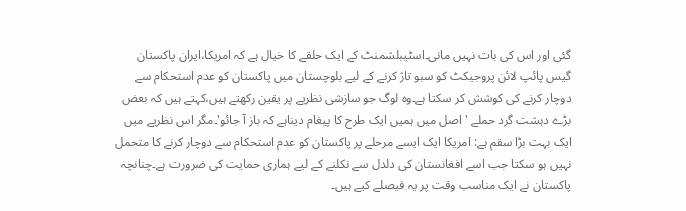گئی اور اس کی بات نہیں مانی۔اسٹیبلشمنٹ کے ایک حلقے کا خیال ہے کہ امریکا،ایران پاکستان گیس پائپ لائن پروجیکٹ کو سبو تاژ کرنے کے لیے بلوچستان میں پاکستان کو عدم استحکام سے دوچار کرنے کی کوشش کر سکتا ہے۔وہ لوگ جو سازشی نظریے پر یقین رکھتے ہیں،کہتے ہیں کہ بعض بڑے دہشت گرد حملے ' اصل میں ہمیں ایک طرح کا پیغام دیناہے کہ باز آ جائو'۔مگر اس نظریے میں ایک بہت بڑا سقم ہے: امریکا ایک ایسے مرحلے پر پاکستان کو عدم استحکام سے دوچار کرنے کا متحمل نہیں ہو سکتا جب اسے افغانستان کی دلدل سے نکلنے کے لیے ہماری حمایت کی ضرورت ہے۔چنانچہ پاکستان نے ایک مناسب وقت پر یہ فیصلے کیے ہیں۔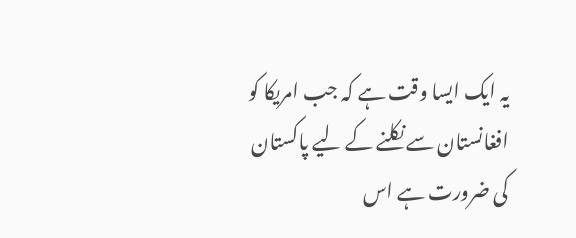یہ ایک ایسا وقت ہے کہ جب امریکا کو افغانستان سے نکلنے کے لیے پاکستان کی ضرورت ہے اس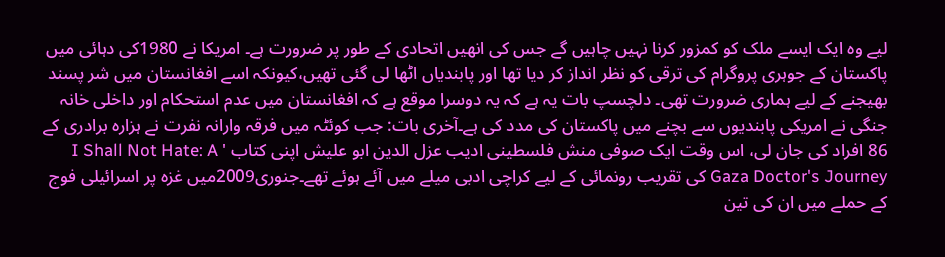لیے وہ ایک ایسے ملک کو کمزور کرنا نہیں چاہیں گے جس کی انھیں اتحادی کے طور پر ضرورت ہے۔ امریکا نے 1980کی دہائی میں پاکستان کے جوہری پروگرام کی ترقی کو نظر انداز کر دیا تھا اور پابندیاں اٹھا لی گئی تھیں،کیونکہ اسے افغانستان میں شر پسند بھیجنے کے لیے ہماری ضرورت تھی۔ دلچسپ بات یہ ہے کہ یہ دوسرا موقع ہے کہ افغانستان میں عدم استحکام اور داخلی خانہ جنگی نے امریکی پابندیوں سے بچنے میں پاکستان کی مدد کی ہے۔آخری بات: جب کوئٹہ میں فرقہ وارانہ نفرت نے ہزارہ برادری کے 86 افراد کی جان لی، اس وقت ایک صوفی منش فلسطینی ادیب عزل الدین ابو علیش اپنی کتاب ' I Shall Not Hate: A Gaza Doctor's Journey کی تقریب رونمائی کے لیے کراچی ادبی میلے میں آئے ہوئے تھے۔جنوری2009میں غزہ پر اسرائیلی فوج کے حملے میں ان کی تین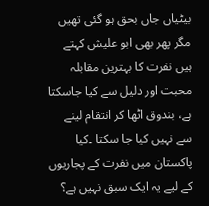بیٹیاں جاں بحق ہو گئی تھیں مگر پھر بھی ابو علیش کہتے ہیں نفرت کا بہترین مقابلہ محبت اور دلیل سے کیا جاسکتا ہے، بندوق اٹھا کر انتقام لینے سے نہیں کیا جا سکتا ۔کیا پاکستان میں نفرت کے پجاریوں کے لیے یہ ایک سبق نہیں ہے؟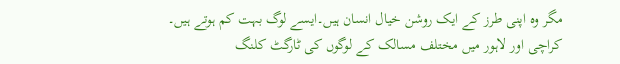مگر وہ اپنی طرز کے ایک روشن خیال انسان ہیں۔ایسے لوگ بہت کم ہوتے ہیں۔
کراچی اور لاہور میں مختلف مسالک کے لوگوں کی ٹارگٹ کلنگ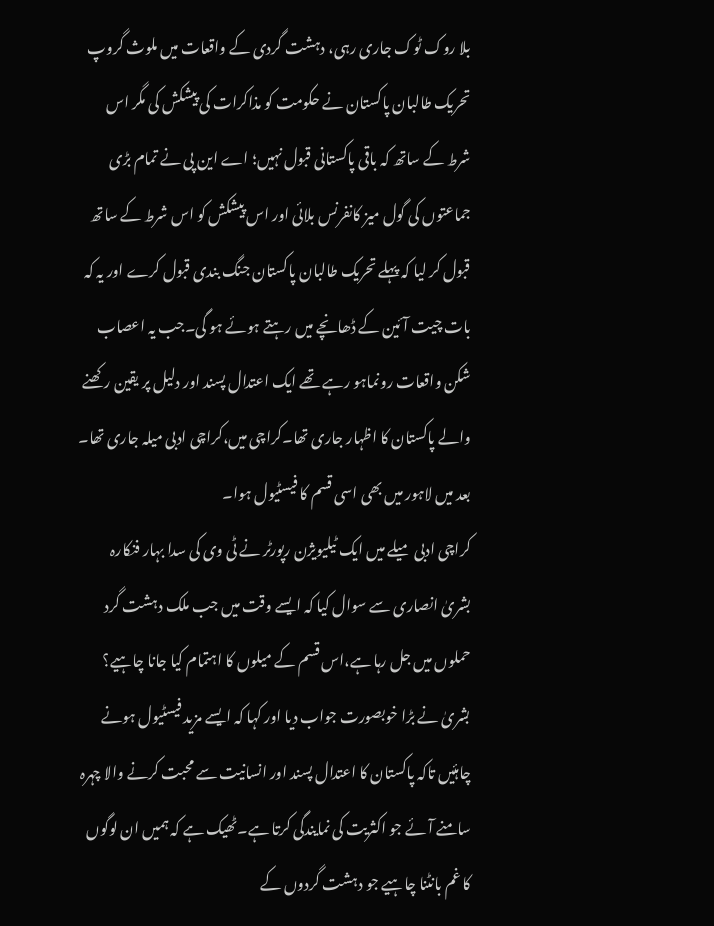بلا روک ٹوک جاری رہی، دہشت گردی کے واقعات میں ملوث گروپ تحریک طالبان پاکستان نے حکومت کو مذاکرات کی پیشکش کی مگر اس شرط کے ساتھ کہ باقی پاکستانی قبول نہیں؛ اے این پی نے تمام بڑی جماعتوں کی گول میز کانفرنس بلائی اور اس پیشکش کو اس شرط کے ساتھ قبول کر لیا کہ پہلے تحریک طالبان پاکستان جنگ بندی قبول کرے اور یہ کہ بات چیت آئین کے ڈھانچے میں رہتے ہوئے ہو گی۔جب یہ اعصاب شکن واقعات رونماہو رہے تھے ایک اعتدال پسند اور دلیل پر یقین رکھنے والے پاکستان کا اظہار جاری تھا۔کراچی میں،کراچی ادبی میلہ جاری تھا۔
بعد میں لاہور میں بھی اسی قسم کا فیسٹیول ہوا۔
کراچی ادبی میلے میں ایک ٹیلیویژن رپورٹر نے ٹی وی کی سدا بہار فنکارہ بشریٰ انصاری سے سوال کیا کہ ایسے وقت میں جب ملک دہشت گرد حملوں میں جل رہا ہے،اس قسم کے میلوں کا اہتمام کیا جانا چاہیے؟ بشریٰ نے بڑا خوبصورت جواب دیا اور کہا کہ ایسے مزید فیسٹیول ہونے چاہئیں تاکہ پاکستان کا اعتدال پسند اور انسانیت سے محبت کرنے والا چہرہ سامنے آئے جو اکثریت کی نمایندگی کرتا ہے۔ٹھیک ہے کہ ہمیں ان لوگوں کا غم بانٹنا چاہیے جو دہشت گردوں کے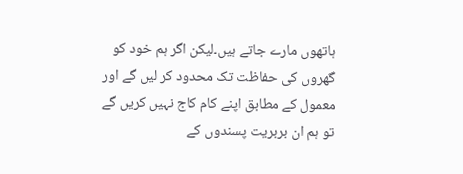ہاتھوں مارے جاتے ہیں۔لیکن اگر ہم خود کو گھروں کی حفاظت تک محدود کر لیں گے اور معمول کے مطابق اپنے کام کاج نہیں کریں گے تو ہم ان بربریت پسندوں کے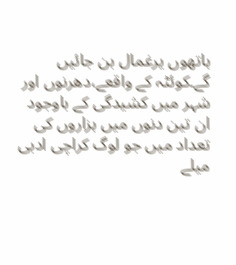ہاتھوں یرغمال بن جائیں گے۔کوئٹہ کے واقعے،دھرنوں اور شہر میں کشیدگی کے باوجود ان تین دنوں میں ہزاروں کی تعداد میں جو لوگ کراچی ادبی میلے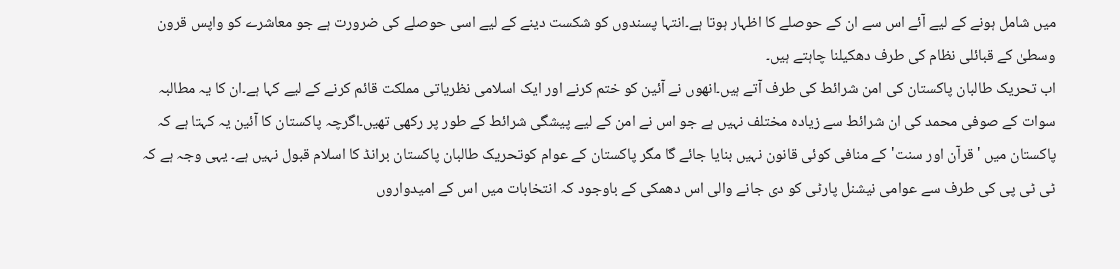میں شامل ہونے کے لیے آئے اس سے ان کے حوصلے کا اظہار ہوتا ہے۔انتہا پسندوں کو شکست دینے کے لیے اسی حوصلے کی ضرورت ہے جو معاشرے کو واپس قرون وسطیٰ کے قبائلی نظام کی طرف دھکیلنا چاہتے ہیں۔
اب تحریک طالبان پاکستان کی امن شرائط کی طرف آتے ہیں۔انھوں نے آئین کو ختم کرنے اور ایک اسلامی نظریاتی مملکت قائم کرنے کے لیے کہا ہے۔ان کا یہ مطالبہ سوات کے صوفی محمد کی ان شرائط سے زیادہ مختلف نہیں ہے جو اس نے امن کے لیے پیشگی شرائط کے طور پر رکھی تھیں۔اگرچہ پاکستان کا آئین یہ کہتا ہے کہ پاکستان میں 'قرآن اور سنت' کے منافی کوئی قانون نہیں بنایا جائے گا مگر پاکستان کے عوام کوتحریک طالبان پاکستان برانڈ کا اسلام قبول نہیں ہے۔ یہی وجہ ہے کہ ٹی ٹی پی کی طرف سے عوامی نیشنل پارٹی کو دی جانے والی اس دھمکی کے باوجود کہ انتخابات میں اس کے امیدواروں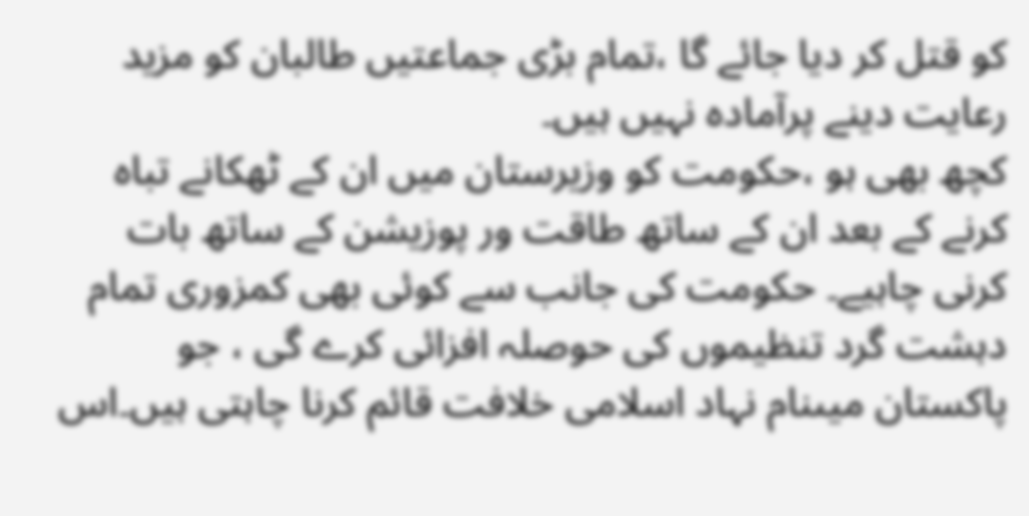کو قتل کر دیا جائے گا ،تمام بڑی جماعتیں طالبان کو مزید رعایت دینے پرآمادہ نہیں ہیں۔
کچھ بھی ہو ،حکومت کو وزیرستان میں ان کے ٹھکانے تباہ کرنے کے بعد ان کے ساتھ طاقت ور پوزیشن کے ساتھ بات کرنی چاہیے۔ حکومت کی جانب سے کوئی بھی کمزوری تمام دہشت گرد تنظیموں کی حوصلہ افزائی کرے گی ، جو پاکستان میںنام نہاد اسلامی خلافت قائم کرنا چاہتی ہیں۔اس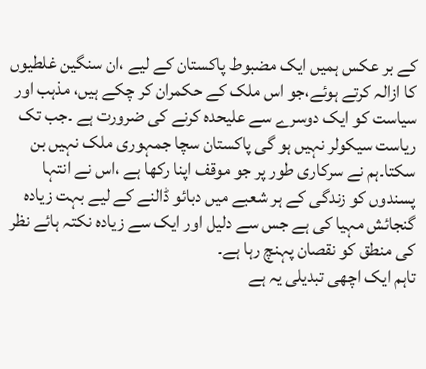کے بر عکس ہمیں ایک مضبوط پاکستان کے لیے ،ان سنگین غلطیوں کا ازالہ کرتے ہوئے،جو اس ملک کے حکمران کر چکے ہیں، مذہب اور سیاست کو ایک دوسرے سے علیحدہ کرنے کی ضرورت ہے ۔جب تک ریاست سیکولر نہیں ہو گی پاکستان سچا جمہوری ملک نہیں بن سکتا۔ہم نے سرکاری طور پر جو موقف اپنا رکھا ہے ،اس نے انتہا پسندوں کو زندگی کے ہر شعبے میں دبائو ڈالنے کے لیے بہت زیادہ گنجائش مہیا کی ہے جس سے دلیل اور ایک سے زیادہ نکتہ ہائے نظر کی منطق کو نقصان پہنچ رہا ہے۔
تاہم ایک اچھی تبدیلی یہ ہے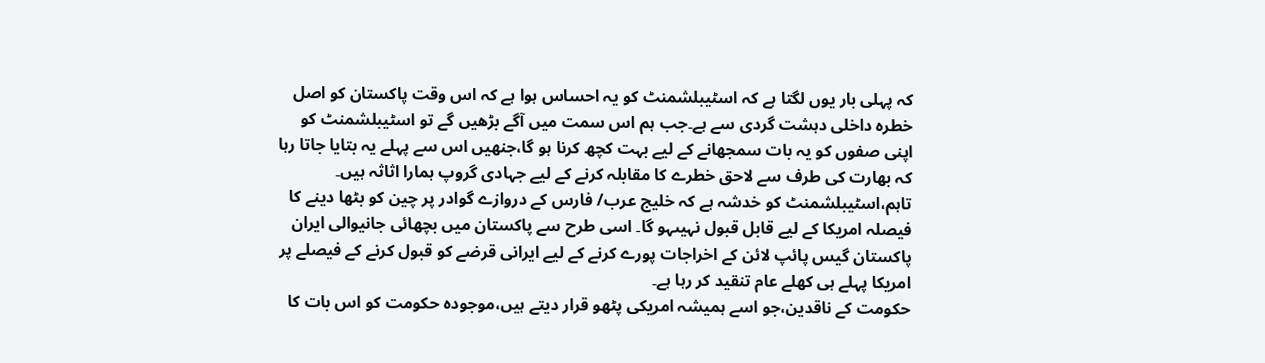کہ پہلی بار یوں لگتا ہے کہ اسٹیبلشمنٹ کو یہ احساس ہوا ہے کہ اس وقت پاکستان کو اصل خطرہ داخلی دہشت گردی سے ہے۔جب ہم اس سمت میں آگے بڑھیں گے تو اسٹیبلشمنٹ کو اپنی صفوں کو یہ بات سمجھانے کے لیے بہت کچھ کرنا ہو گا،جنھیں اس سے پہلے یہ بتایا جاتا رہا کہ بھارت کی طرف سے لاحق خطرے کا مقابلہ کرنے کے لیے جہادی گروپ ہمارا اثاثہ ہیں۔
تاہم،اسٹیبلشمنٹ کو خدشہ ہے کہ خلیج عرب/ فارس کے دروازے گوادر پر چین کو بٹھا دینے کا فیصلہ امریکا کے لیے قابل قبول نہیںہو گا۔ اسی طرح سے پاکستان میں بچھائی جانیوالی ایران پاکستان گیس پائپ لائن کے اخراجات پورے کرنے کے لیے ایرانی قرضے کو قبول کرنے کے فیصلے پر امریکا پہلے ہی کھلے عام تنقید کر رہا ہے۔
حکومت کے ناقدین،جو اسے ہمیشہ امریکی پٹھو قرار دیتے ہیں،موجودہ حکومت کو اس بات کا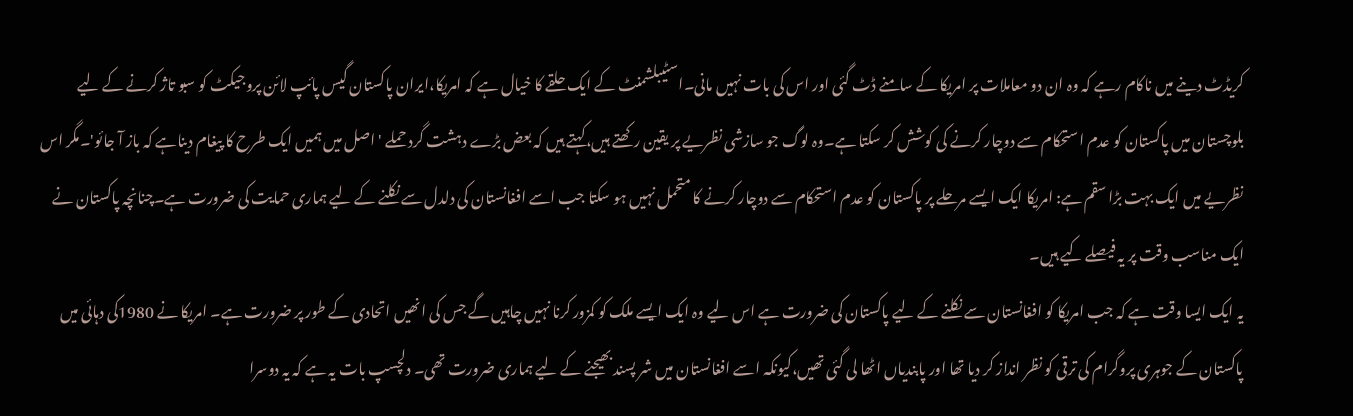کریڈٹ دینے میں ناکام رہے کہ وہ ان دو معاملات پر امریکا کے سامنے ڈٹ گئی اور اس کی بات نہیں مانی۔اسٹیبلشمنٹ کے ایک حلقے کا خیال ہے کہ امریکا،ایران پاکستان گیس پائپ لائن پروجیکٹ کو سبو تاژ کرنے کے لیے بلوچستان میں پاکستان کو عدم استحکام سے دوچار کرنے کی کوشش کر سکتا ہے۔وہ لوگ جو سازشی نظریے پر یقین رکھتے ہیں،کہتے ہیں کہ بعض بڑے دہشت گرد حملے ' اصل میں ہمیں ایک طرح کا پیغام دیناہے کہ باز آ جائو'۔مگر اس نظریے میں ایک بہت بڑا سقم ہے: امریکا ایک ایسے مرحلے پر پاکستان کو عدم استحکام سے دوچار کرنے کا متحمل نہیں ہو سکتا جب اسے افغانستان کی دلدل سے نکلنے کے لیے ہماری حمایت کی ضرورت ہے۔چنانچہ پاکستان نے ایک مناسب وقت پر یہ فیصلے کیے ہیں۔
یہ ایک ایسا وقت ہے کہ جب امریکا کو افغانستان سے نکلنے کے لیے پاکستان کی ضرورت ہے اس لیے وہ ایک ایسے ملک کو کمزور کرنا نہیں چاہیں گے جس کی انھیں اتحادی کے طور پر ضرورت ہے۔ امریکا نے 1980کی دہائی میں پاکستان کے جوہری پروگرام کی ترقی کو نظر انداز کر دیا تھا اور پابندیاں اٹھا لی گئی تھیں،کیونکہ اسے افغانستان میں شر پسند بھیجنے کے لیے ہماری ضرورت تھی۔ دلچسپ بات یہ ہے کہ یہ دوسرا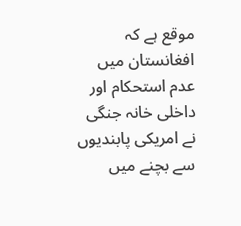موقع ہے کہ افغانستان میں عدم استحکام اور داخلی خانہ جنگی نے امریکی پابندیوں سے بچنے میں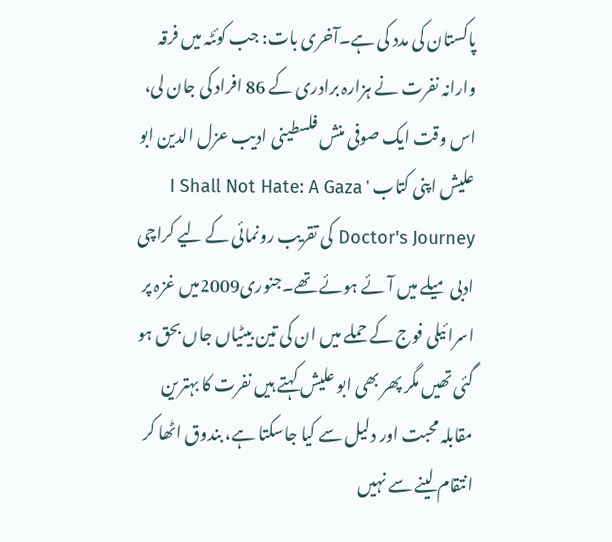پاکستان کی مدد کی ہے۔آخری بات: جب کوئٹہ میں فرقہ وارانہ نفرت نے ہزارہ برادری کے 86 افراد کی جان لی، اس وقت ایک صوفی منش فلسطینی ادیب عزل الدین ابو علیش اپنی کتاب ' I Shall Not Hate: A Gaza Doctor's Journey کی تقریب رونمائی کے لیے کراچی ادبی میلے میں آئے ہوئے تھے۔جنوری2009میں غزہ پر اسرائیلی فوج کے حملے میں ان کی تین بیٹیاں جاں بحق ہو گئی تھیں مگر پھر بھی ابو علیش کہتے ہیں نفرت کا بہترین مقابلہ محبت اور دلیل سے کیا جاسکتا ہے، بندوق اٹھا کر انتقام لینے سے نہیں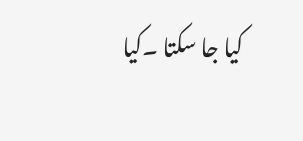کیا جا سکتا ۔کیا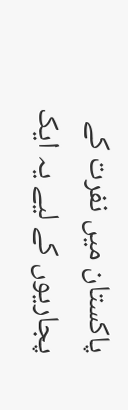پاکستان میں نفرت کے پجاریوں کے لیے یہ ایک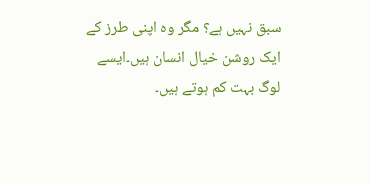سبق نہیں ہے؟ مگر وہ اپنی طرز کے ایک روشن خیال انسان ہیں۔ایسے لوگ بہت کم ہوتے ہیں۔